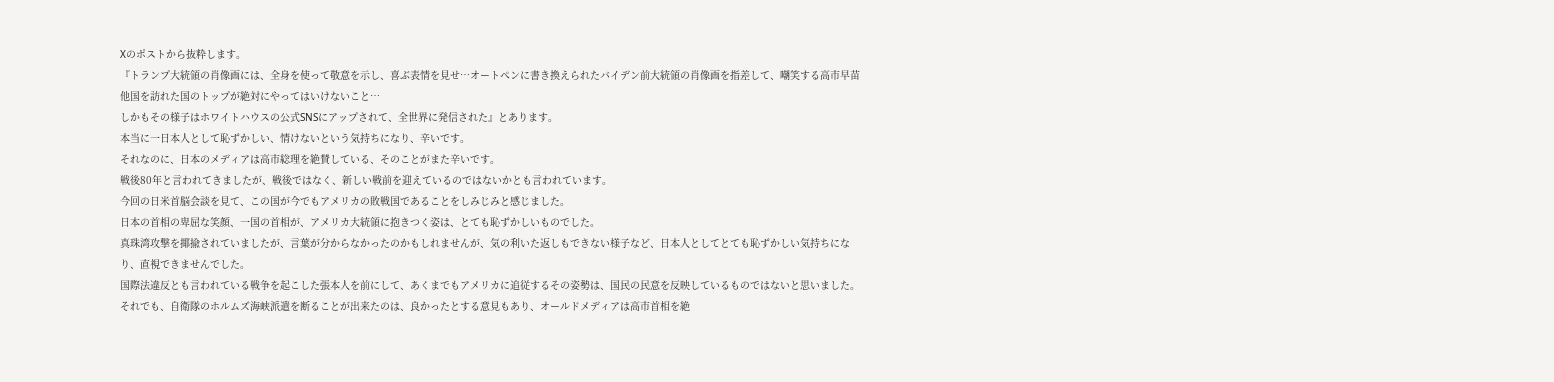Xのポストから抜粋します。
『トランプ大統領の肖像画には、全身を使って敬意を示し、喜ぶ表情を見せ…オートペンに書き換えられたバイデン前大統領の肖像画を指差して、嘲笑する高市早苗
他国を訪れた国のトップが絶対にやってはいけないこと…
しかもその様子はホワイトハウスの公式SNSにアップされて、全世界に発信された』とあります。
本当に一日本人として恥ずかしい、情けないという気持ちになり、辛いです。
それなのに、日本のメディアは高市総理を絶賛している、そのことがまた辛いです。
戦後80年と言われてきましたが、戦後ではなく、新しい戦前を迎えているのではないかとも言われています。
今回の日米首脳会談を見て、この国が今でもアメリカの敗戦国であることをしみじみと感じました。
日本の首相の卑屈な笑顔、一国の首相が、アメリカ大統領に抱きつく姿は、とても恥ずかしいものでした。
真珠湾攻撃を揶揄されていましたが、言葉が分からなかったのかもしれませんが、気の利いた返しもできない様子など、日本人としてとても恥ずかしい気持ちになり、直視できませんでした。
国際法違反とも言われている戦争を起こした張本人を前にして、あくまでもアメリカに追従するその姿勢は、国民の民意を反映しているものではないと思いました。
それでも、自衛隊のホルムズ海峡派遣を断ることが出来たのは、良かったとする意見もあり、オールドメディアは高市首相を絶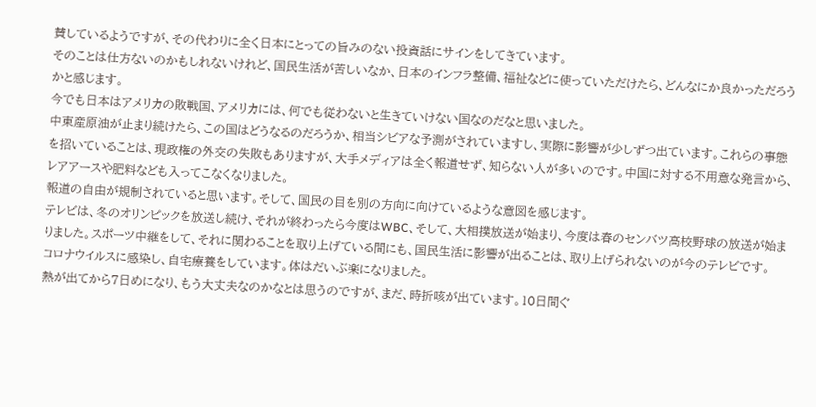賛しているようですが、その代わりに全く日本にとっての旨みのない投資話にサインをしてきています。
そのことは仕方ないのかもしれないけれど、国民生活が苦しいなか、日本のインフラ整備、福祉などに使っていただけたら、どんなにか良かっただろうかと感じます。
今でも日本はアメリカの敗戦国、アメリカには、何でも従わないと生きていけない国なのだなと思いました。
中東産原油が止まり続けたら、この国はどうなるのだろうか、相当シビアな予測がされていますし、実際に影響が少しずつ出ています。これらの事態を招いていることは、現政権の外交の失敗もありますが、大手メディアは全く報道せず、知らない人が多いのです。中国に対する不用意な発言から、レアアースや肥料なども入ってこなくなりました。
報道の自由が規制されていると思います。そして、国民の目を別の方向に向けているような意図を感じます。
テレビは、冬のオリンピックを放送し続け、それが終わったら今度はWBC、そして、大相撲放送が始まり、今度は春のセンバツ高校野球の放送が始まりました。スポーツ中継をして、それに関わることを取り上げている間にも、国民生活に影響が出ることは、取り上げられないのが今のテレビです。
コロナウイルスに感染し、自宅療養をしています。体はだいぶ楽になりました。
熱が出てから7日めになり、もう大丈夫なのかなとは思うのですが、まだ、時折咳が出ています。10日間ぐ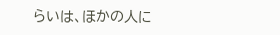らいは、ほかの人に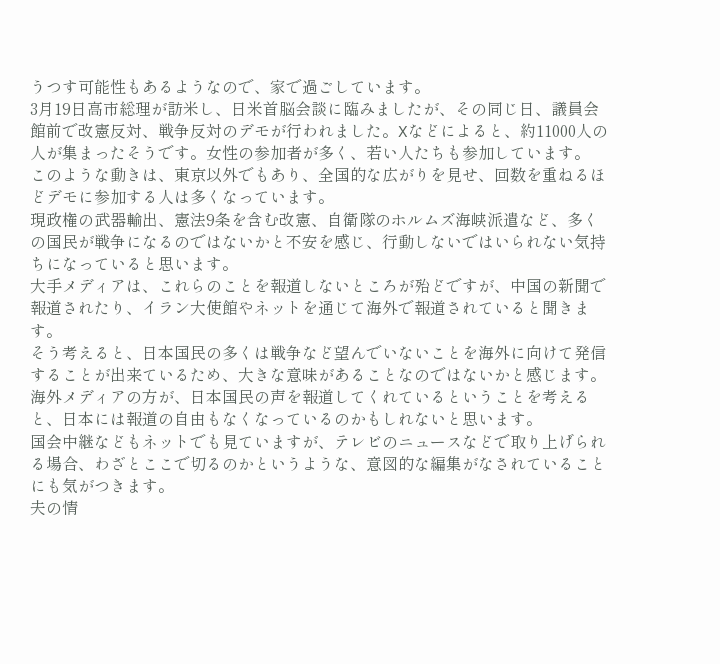うつす可能性もあるようなので、家で過ごしています。
3月19日高市総理が訪米し、日米首脳会談に臨みましたが、その同じ日、議員会館前で改憲反対、戦争反対のデモが行われました。Xなどによると、約11000人の人が集まったそうです。女性の参加者が多く、若い人たちも参加しています。
このような動きは、東京以外でもあり、全国的な広がりを見せ、回数を重ねるほどデモに参加する人は多くなっています。
現政権の武器輸出、憲法9条を含む改憲、自衛隊のホルムズ海峡派遣など、多くの国民が戦争になるのではないかと不安を感じ、行動しないではいられない気持ちになっていると思います。
大手メディアは、これらのことを報道しないところが殆どですが、中国の新聞で報道されたり、イラン大使館やネットを通じて海外で報道されていると聞きます。
そう考えると、日本国民の多くは戦争など望んでいないことを海外に向けて発信することが出来ているため、大きな意味があることなのではないかと感じます。
海外メディアの方が、日本国民の声を報道してくれているということを考えると、日本には報道の自由もなくなっているのかもしれないと思います。
国会中継などもネットでも見ていますが、テレビのニュースなどで取り上げられる場合、わざとここで切るのかというような、意図的な編集がなされていることにも気がつきます。
夫の情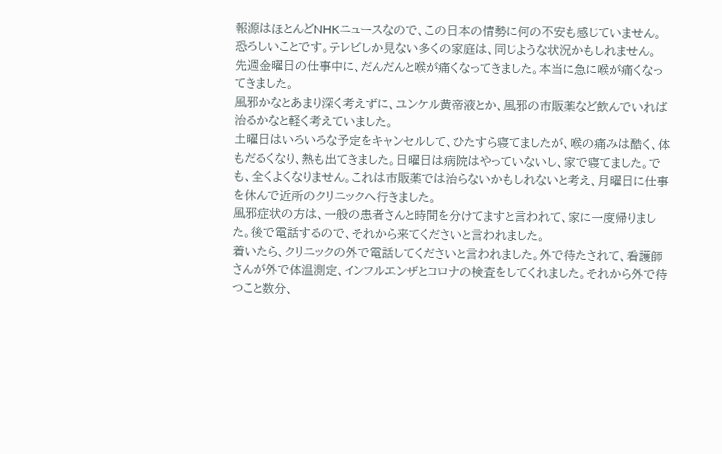報源はほとんどNHKニュースなので、この日本の情勢に何の不安も感じていません。恐ろしいことです。テレビしか見ない多くの家庭は、同じような状況かもしれません。
先週金曜日の仕事中に、だんだんと喉が痛くなってきました。本当に急に喉が痛くなってきました。
風邪かなとあまり深く考えずに、ユンケル黄帝液とか、風邪の市販薬など飲んでいれば治るかなと軽く考えていました。
土曜日はいろいろな予定をキャンセルして、ひたすら寝てましたが、喉の痛みは酷く、体もだるくなり、熱も出てきました。日曜日は病院はやっていないし、家で寝てました。でも、全くよくなりません。これは市販薬では治らないかもしれないと考え、月曜日に仕事を休んで近所のクリニックへ行きました。
風邪症状の方は、一般の患者さんと時間を分けてますと言われて、家に一度帰りました。後で電話するので、それから来てくださいと言われました。
着いたら、クリニックの外で電話してくださいと言われました。外で待たされて、看護師さんが外で体温測定、インフルエンザとコロナの検査をしてくれました。それから外で待つこと数分、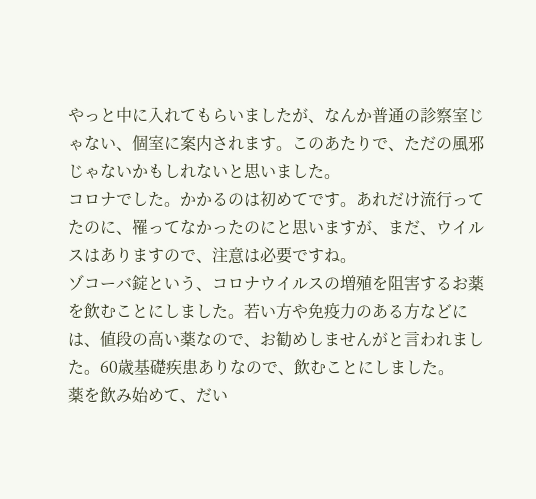やっと中に入れてもらいましたが、なんか普通の診察室じゃない、個室に案内されます。このあたりで、ただの風邪じゃないかもしれないと思いました。
コロナでした。かかるのは初めてです。あれだけ流行ってたのに、罹ってなかったのにと思いますが、まだ、ウイルスはありますので、注意は必要ですね。
ゾコーバ錠という、コロナウイルスの増殖を阻害するお薬を飲むことにしました。若い方や免疫力のある方などには、値段の高い薬なので、お勧めしませんがと言われました。60歳基礎疾患ありなので、飲むことにしました。
薬を飲み始めて、だい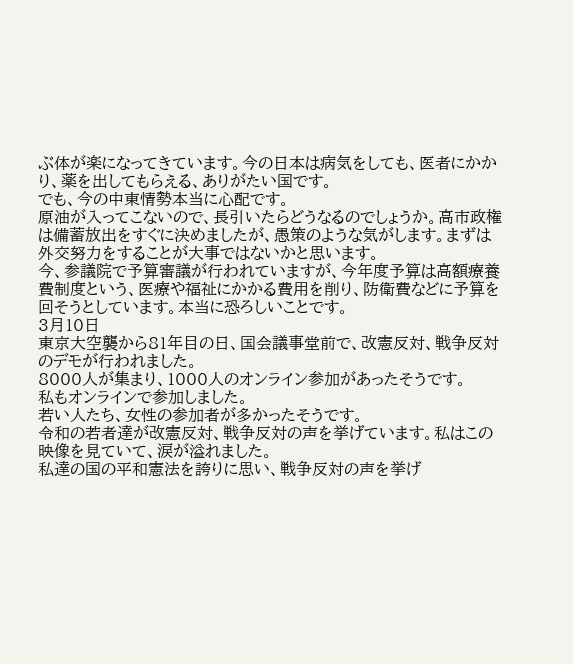ぶ体が楽になってきています。今の日本は病気をしても、医者にかかり、薬を出してもらえる、ありがたい国です。
でも、今の中東情勢本当に心配です。
原油が入ってこないので、長引いたらどうなるのでしょうか。高市政権は備蓄放出をすぐに決めましたが、愚策のような気がします。まずは外交努力をすることが大事ではないかと思います。
今、参議院で予算審議が行われていますが、今年度予算は高額療養費制度という、医療や福祉にかかる費用を削り、防衛費などに予算を回そうとしています。本当に恐ろしいことです。
3月10日
東京大空襲から81年目の日、国会議事堂前で、改憲反対、戦争反対のデモが行われました。
8000人が集まり、1000人のオンライン参加があったそうです。
私もオンラインで参加しました。
若い人たち、女性の参加者が多かったそうです。
令和の若者達が改憲反対、戦争反対の声を挙げています。私はこの映像を見ていて、涙が溢れました。
私達の国の平和憲法を誇りに思い、戦争反対の声を挙げ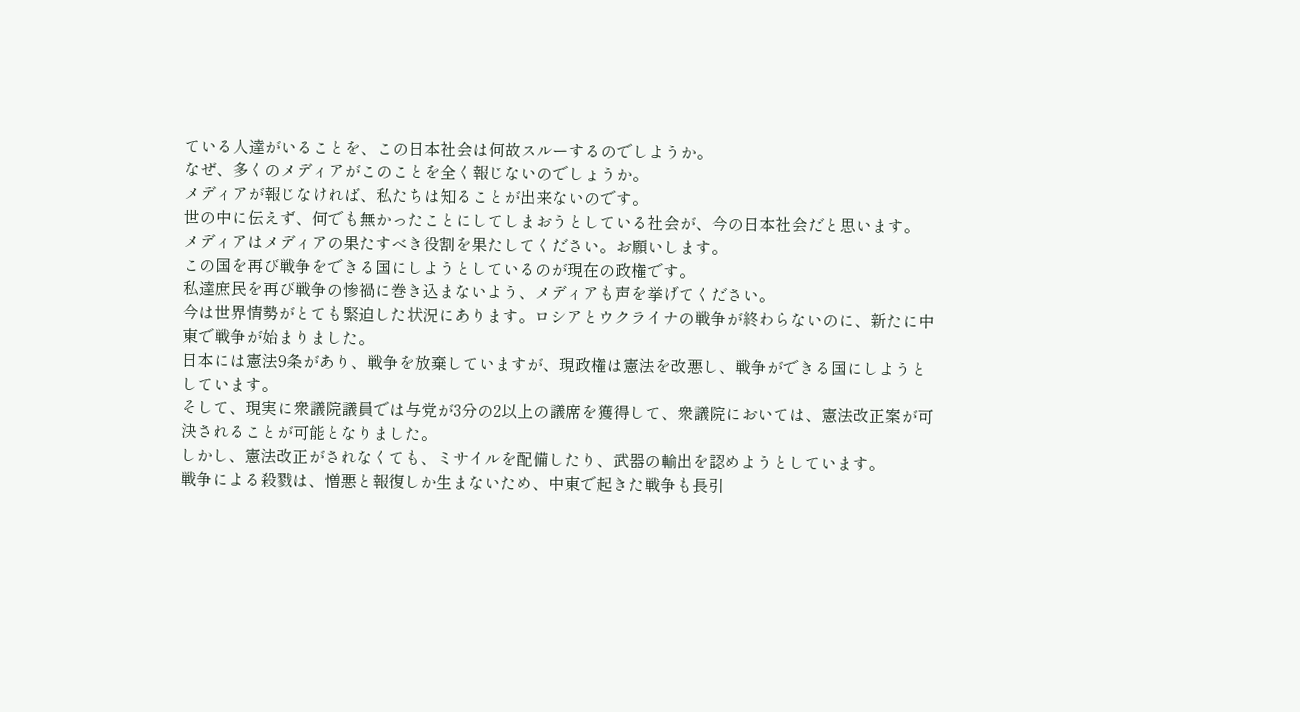ている人達がいることを、この日本社会は何故スルーするのでしようか。
なぜ、多くのメディアがこのことを全く報じないのでしょうか。
メディアが報じなければ、私たちは知ることが出来ないのです。
世の中に伝えず、何でも無かったことにしてしまおうとしている社会が、今の日本社会だと思います。
メディアはメディアの果たすべき役割を果たしてください。お願いします。
この国を再び戦争をできる国にしようとしているのが現在の政権です。
私達庶民を再び戦争の惨禍に巻き込まないよう、メディアも声を挙げてください。
今は世界情勢がとても緊迫した状況にあります。ロシアとウクライナの戦争が終わらないのに、新たに中東で戦争が始まりました。
日本には憲法9条があり、戦争を放棄していますが、現政権は憲法を改悪し、戦争ができる国にしようとしています。
そして、現実に衆議院議員では与党が3分の2以上の議席を獲得して、衆議院においては、憲法改正案が可決されることが可能となりました。
しかし、憲法改正がされなくても、ミサイルを配備したり、武器の輸出を認めようとしています。
戦争による殺戮は、憎悪と報復しか生まないため、中東で起きた戦争も長引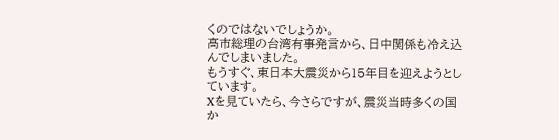くのではないでしょうか。
高市総理の台湾有事発言から、日中関係も冷え込んでしまいました。
もうすぐ、東日本大震災から15年目を迎えようとしています。
Xを見ていたら、今さらですが、震災当時多くの国か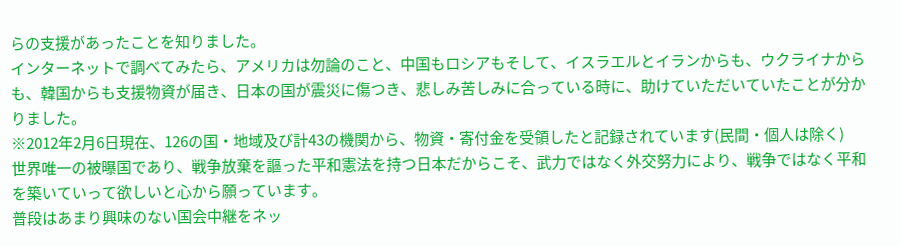らの支援があったことを知りました。
インターネットで調べてみたら、アメリカは勿論のこと、中国もロシアもそして、イスラエルとイランからも、ウクライナからも、韓国からも支援物資が届き、日本の国が震災に傷つき、悲しみ苦しみに合っている時に、助けていただいていたことが分かりました。
※2012年2月6日現在、126の国・地域及び計43の機関から、物資・寄付金を受領したと記録されています(民間・個人は除く)
世界唯一の被曝国であり、戦争放棄を謳った平和憲法を持つ日本だからこそ、武力ではなく外交努力により、戦争ではなく平和を築いていって欲しいと心から願っています。
普段はあまり興味のない国会中継をネッ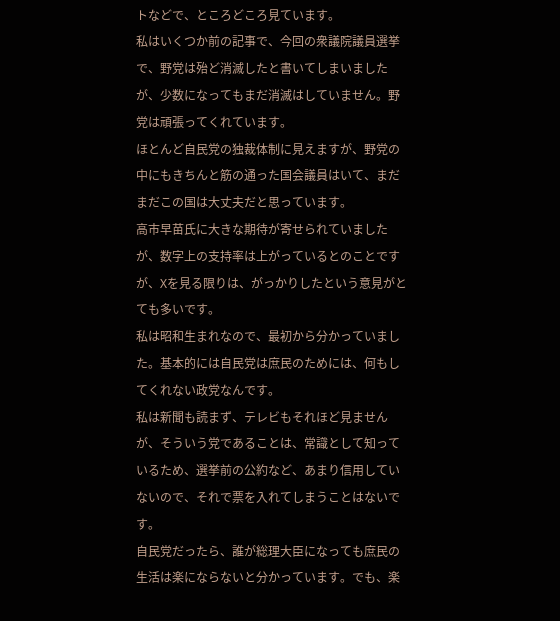トなどで、ところどころ見ています。
私はいくつか前の記事で、今回の衆議院議員選挙で、野党は殆ど消滅したと書いてしまいましたが、少数になってもまだ消滅はしていません。野党は頑張ってくれています。
ほとんど自民党の独裁体制に見えますが、野党の中にもきちんと筋の通った国会議員はいて、まだまだこの国は大丈夫だと思っています。
高市早苗氏に大きな期待が寄せられていましたが、数字上の支持率は上がっているとのことですが、Xを見る限りは、がっかりしたという意見がとても多いです。
私は昭和生まれなので、最初から分かっていました。基本的には自民党は庶民のためには、何もしてくれない政党なんです。
私は新聞も読まず、テレビもそれほど見ませんが、そういう党であることは、常識として知っているため、選挙前の公約など、あまり信用していないので、それで票を入れてしまうことはないです。
自民党だったら、誰が総理大臣になっても庶民の生活は楽にならないと分かっています。でも、楽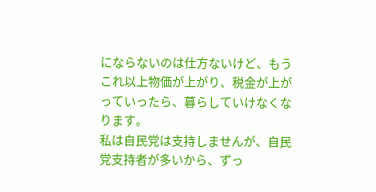にならないのは仕方ないけど、もうこれ以上物価が上がり、税金が上がっていったら、暮らしていけなくなります。
私は自民党は支持しませんが、自民党支持者が多いから、ずっ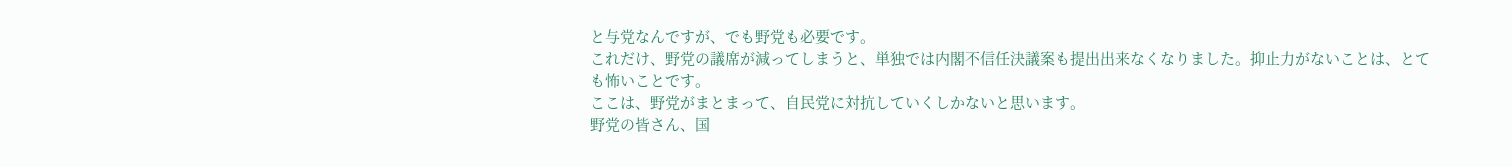と与党なんですが、でも野党も必要です。
これだけ、野党の議席が減ってしまうと、単独では内閣不信任決議案も提出出来なくなりました。抑止力がないことは、とても怖いことです。
ここは、野党がまとまって、自民党に対抗していくしかないと思います。
野党の皆さん、国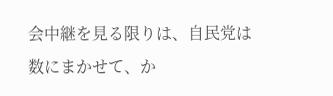会中継を見る限りは、自民党は数にまかせて、か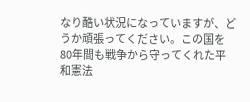なり酷い状況になっていますが、どうか頑張ってください。この国を80年間も戦争から守ってくれた平和憲法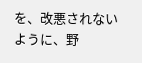を、改悪されないように、野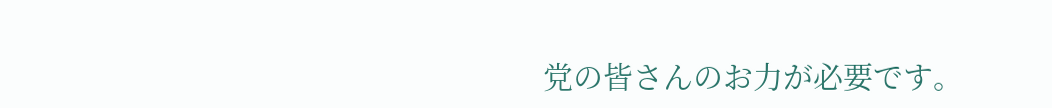党の皆さんのお力が必要です。